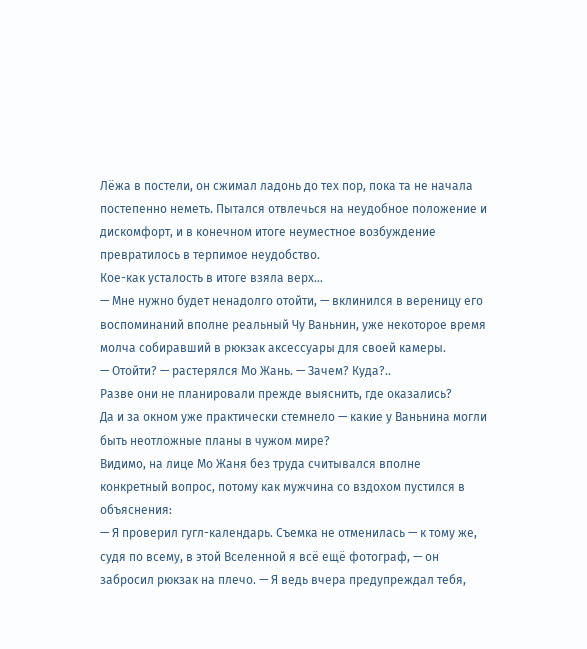Лёжа в постели, он сжимал ладонь до тех пор, пока та не начала постепенно неметь. Пытался отвлечься на неудобное положение и дискомфорт, и в конечном итоге неуместное возбуждение превратилось в терпимое неудобство.
Кое-как усталость в итоге взяла верх…
— Мне нужно будет ненадолго отойти, — вклинился в вереницу его воспоминаний вполне реальный Чу Ваньнин, уже некоторое время молча собиравший в рюкзак аксессуары для своей камеры.
— Отойти? — растерялся Мо Жань. — Зачем? Куда?..
Разве они не планировали прежде выяснить, где оказались?
Да и за окном уже практически стемнело — какие у Ваньнина могли быть неотложные планы в чужом мире?
Видимо, на лице Мо Жаня без труда считывался вполне конкретный вопрос, потому как мужчина со вздохом пустился в объяснения:
— Я проверил гугл-календарь. Съемка не отменилась — к тому же, судя по всему, в этой Вселенной я всё ещё фотограф, — он забросил рюкзак на плечо. — Я ведь вчера предупреждал тебя,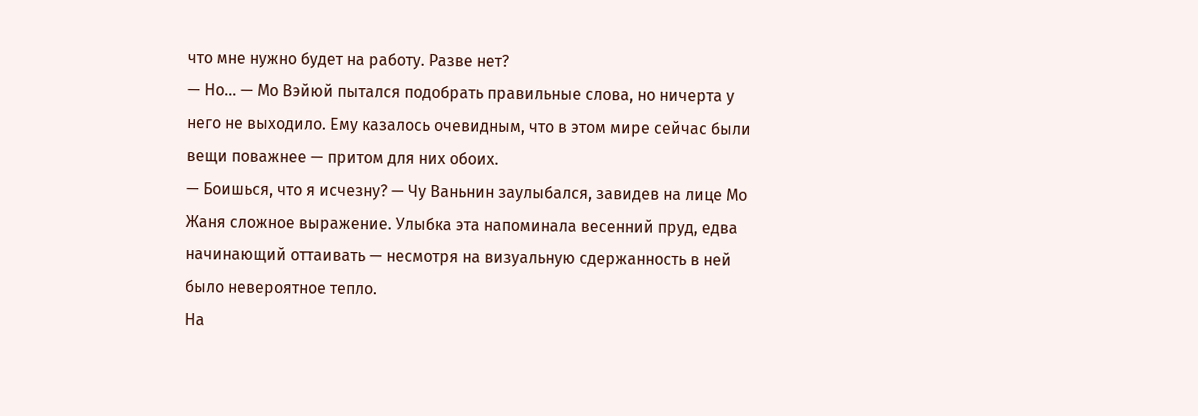что мне нужно будет на работу. Разве нет?
— Но… — Мо Вэйюй пытался подобрать правильные слова, но ничерта у него не выходило. Ему казалось очевидным, что в этом мире сейчас были вещи поважнее — притом для них обоих.
— Боишься, что я исчезну? — Чу Ваньнин заулыбался, завидев на лице Мо Жаня сложное выражение. Улыбка эта напоминала весенний пруд, едва начинающий оттаивать — несмотря на визуальную сдержанность в ней было невероятное тепло.
На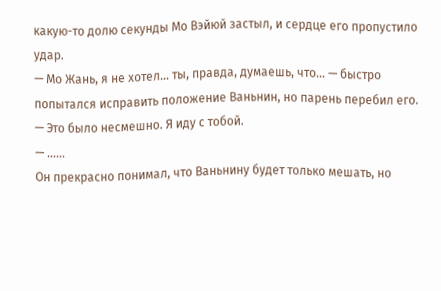какую-то долю секунды Мо Вэйюй застыл, и сердце его пропустило удар.
— Мо Жань, я не хотел… ты, правда, думаешь, что… — быстро попытался исправить положение Ваньнин, но парень перебил его.
— Это было несмешно. Я иду с тобой.
— ……
Он прекрасно понимал, что Ваньнину будет только мешать, но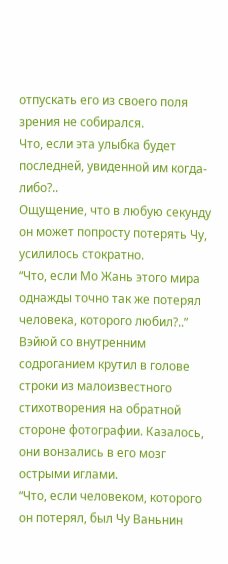отпускать его из своего поля зрения не собирался.
Что, если эта улыбка будет последней, увиденной им когда-либо?..
Ощущение, что в любую секунду он может попросту потерять Чу, усилилось стократно.
“Что, если Мо Жань этого мира однажды точно так же потерял человека, которого любил?..”
Вэйюй со внутренним содроганием крутил в голове строки из малоизвестного стихотворения на обратной стороне фотографии. Казалось, они вонзались в его мозг острыми иглами.
“Что, если человеком, которого он потерял, был Чу Ваньнин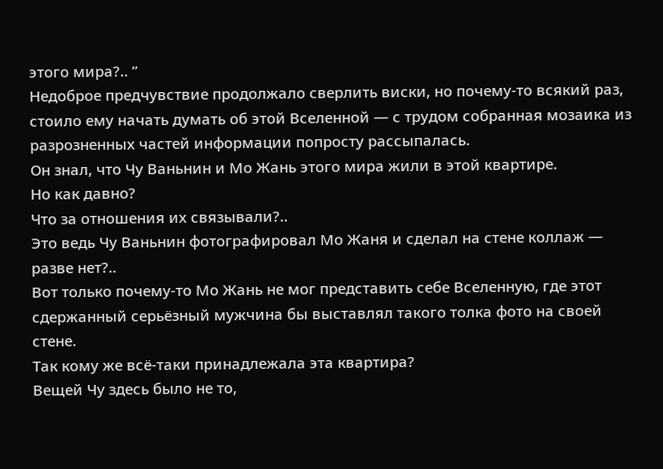этого мира?.. ”
Недоброе предчувствие продолжало сверлить виски, но почему-то всякий раз, стоило ему начать думать об этой Вселенной — с трудом собранная мозаика из разрозненных частей информации попросту рассыпалась.
Он знал, что Чу Ваньнин и Мо Жань этого мира жили в этой квартире.
Но как давно?
Что за отношения их связывали?..
Это ведь Чу Ваньнин фотографировал Мо Жаня и сделал на стене коллаж — разве нет?..
Вот только почему-то Мо Жань не мог представить себе Вселенную, где этот сдержанный серьёзный мужчина бы выставлял такого толка фото на своей стене.
Так кому же всё-таки принадлежала эта квартира?
Вещей Чу здесь было не то,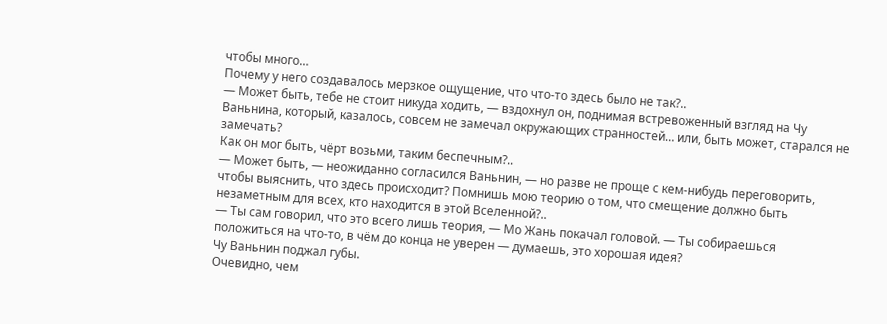чтобы много…
Почему у него создавалось мерзкое ощущение, что что-то здесь было не так?..
— Может быть, тебе не стоит никуда ходить, — вздохнул он, поднимая встревоженный взгляд на Чу Ваньнина, который, казалось, совсем не замечал окружающих странностей… или, быть может, старался не замечать?
Как он мог быть, чёрт возьми, таким беспечным?..
— Может быть, — неожиданно согласился Ваньнин, — но разве не проще с кем-нибудь переговорить, чтобы выяснить, что здесь происходит? Помнишь мою теорию о том, что смещение должно быть незаметным для всех, кто находится в этой Вселенной?..
— Ты сам говорил, что это всего лишь теория, — Мо Жань покачал головой. — Ты собираешься положиться на что-то, в чём до конца не уверен — думаешь, это хорошая идея?
Чу Ваньнин поджал губы.
Очевидно, чем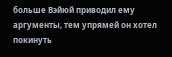больше Вэйюй приводил ему аргументы, тем упрямей он хотел покинуть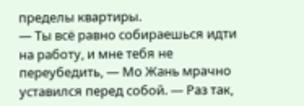пределы квартиры.
— Ты всё равно собираешься идти на работу, и мне тебя не переубедить, — Мо Жань мрачно уставился перед собой. — Раз так,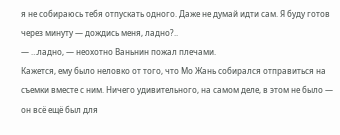я не собираюсь тебя отпускать одного. Даже не думай идти сам. Я буду готов через минуту — дождись меня, ладно?..
— …ладно, — неохотно Ваньнин пожал плечами.
Кажется, ему было неловко от того, что Мо Жань собирался отправиться на съемки вместе с ним. Ничего удивительного, на самом деле, в этом не было — он всё ещё был для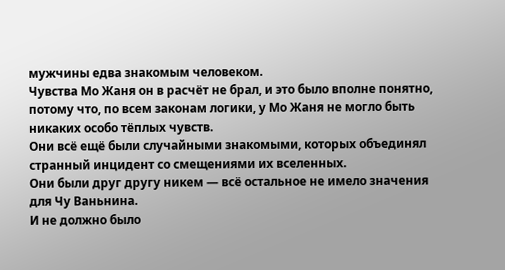мужчины едва знакомым человеком.
Чувства Мо Жаня он в расчёт не брал, и это было вполне понятно, потому что, по всем законам логики, у Мо Жаня не могло быть никаких особо тёплых чувств.
Они всё ещё были случайными знакомыми, которых объединял странный инцидент со смещениями их вселенных.
Они были друг другу никем — всё остальное не имело значения для Чу Ваньнина.
И не должно было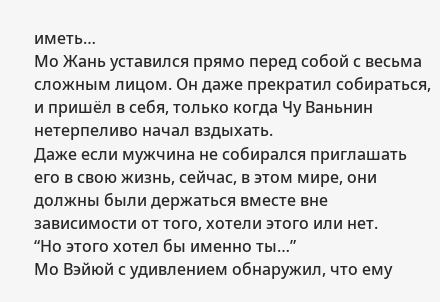иметь…
Мо Жань уставился прямо перед собой с весьма сложным лицом. Он даже прекратил собираться, и пришёл в себя, только когда Чу Ваньнин нетерпеливо начал вздыхать.
Даже если мужчина не собирался приглашать его в свою жизнь, сейчас, в этом мире, они должны были держаться вместе вне зависимости от того, хотели этого или нет.
“Но этого хотел бы именно ты…”
Мо Вэйюй с удивлением обнаружил, что ему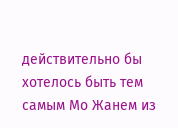действительно бы хотелось быть тем самым Мо Жанем из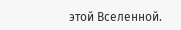этой Вселенной.